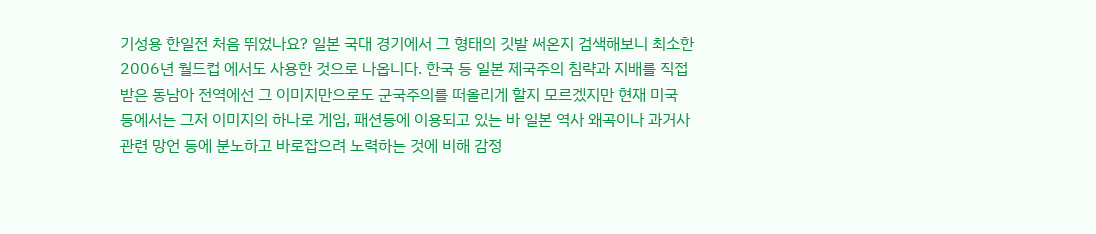기성용 한일전 처음 뛰었나요? 일본 국대 경기에서 그 형태의 깃발 써온지 검색해보니 최소한 2006년 월드컵 에서도 사용한 것으로 나옵니다. 한국 등 일본 제국주의 침략과 지배를 직접 받은 동남아 전역에선 그 이미지만으로도 군국주의를 떠올리게 할지 모르겠지만 현재 미국 등에서는 그저 이미지의 하나로 게임, 패션등에 이용되고 있는 바 일본 역사 왜곡이나 과거사 관련 망언 등에 분노하고 바로잡으려 노력하는 것에 비해 감정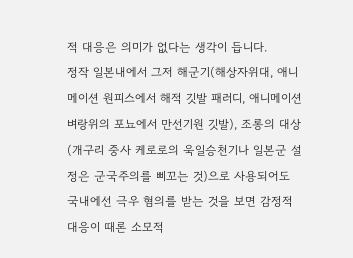적 대응은 의미가 없다는 생각이 듭니다.
정작 일본내에서 그저 해군기(해상자위대, 애니메이션 원피스에서 해적 깃발 패러디, 애니메이션 벼랑위의 포뇨에서 만선기원 깃발), 조롱의 대상(개구리 중사 케로로의 욱일승천기나 일본군 설정은 군국주의를 삐꼬는 것)으로 사용되어도 국내에선 극우 혐의를 받는 것을 보면 감정적 대응이 때론 소모적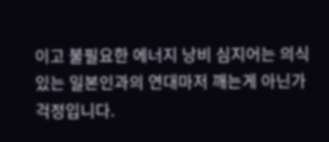이고 불필요한 에너지 낭비 심지어는 의식있는 일본인과의 연대마저 깨는게 아닌가 걱정입니다.